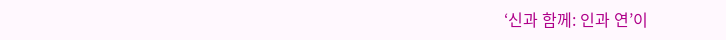‘신과 함께: 인과 연’이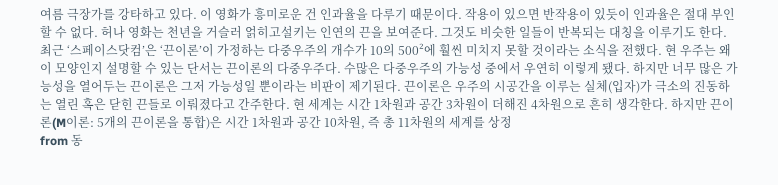여름 극장가를 강타하고 있다. 이 영화가 흥미로운 건 인과율을 다루기 때문이다. 작용이 있으면 반작용이 있듯이 인과율은 절대 부인할 수 없다. 허나 영화는 천년을 거슬러 얽히고설키는 인연의 끈을 보여준다. 그것도 비슷한 일들이 반복되는 대칭을 이루기도 한다. 최근 ‘스페이스닷컴’은 ‘끈이론’이 가정하는 다중우주의 개수가 10의 500²에 훨씬 미치지 못할 것이라는 소식을 전했다. 현 우주는 왜 이 모양인지 설명할 수 있는 단서는 끈이론의 다중우주다. 수많은 다중우주의 가능성 중에서 우연히 이렇게 됐다. 하지만 너무 많은 가능성을 열어두는 끈이론은 그저 가능성일 뿐이라는 비판이 제기된다. 끈이론은 우주의 시공간을 이루는 실체(입자)가 극소의 진동하는 열린 혹은 닫힌 끈들로 이뤄졌다고 간주한다. 현 세계는 시간 1차원과 공간 3차원이 더해진 4차원으로 흔히 생각한다. 하지만 끈이론(M이론: 5개의 끈이론을 통합)은 시간 1차원과 공간 10차원, 즉 총 11차원의 세계를 상정
from 동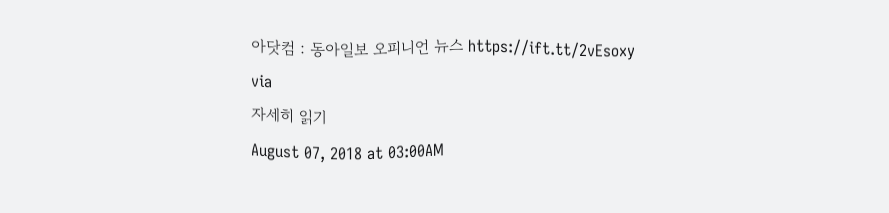아닷컴 : 동아일보 오피니언 뉴스 https://ift.tt/2vEsoxy
via
자세히 읽기
August 07, 2018 at 03:00AM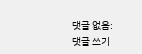댓글 없음:
댓글 쓰기